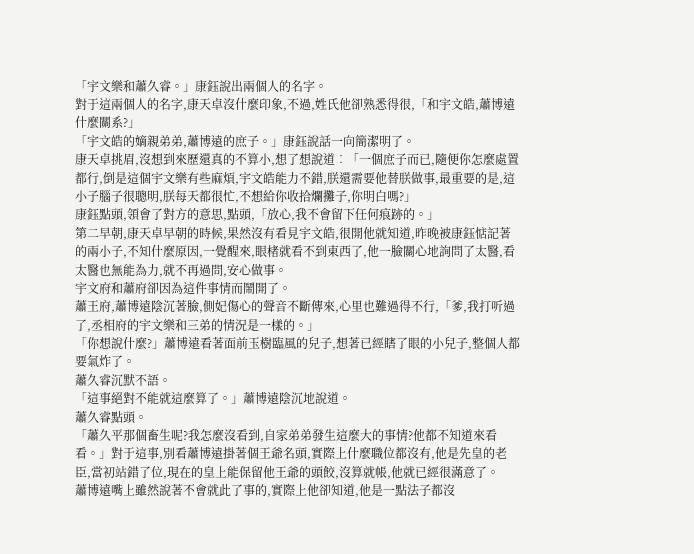「宇文樂和蕭久睿。」康鈺說出兩個人的名字。
對于這兩個人的名字,康天卓沒什麼印象,不過,姓氏他卻熟悉得很,「和宇文皓,蕭博遠什麼關系?」
「宇文皓的嫡親弟弟,蕭博遠的庶子。」康鈺說話一向簡潔明了。
康天卓挑眉,沒想到來歷還真的不算小,想了想說道︰「一個庶子而已,隨便你怎麼處置都行,倒是這個宇文樂有些麻煩,宇文皓能力不錯,朕還需要他替朕做事,最重要的是,這小子腦子很聰明,朕每天都很忙,不想給你收拾爛攤子,你明白嗎?」
康鈺點頭,領會了對方的意思,點頭,「放心,我不會留下任何痕跡的。」
第二早朝,康天卓早朝的時候,果然沒有看見宇文皓,很開他就知道,昨晚被康鈺惦記著的兩小子,不知什麼原因,一覺醒來,眼楮就看不到東西了,他一臉關心地詢問了太醫,看太醫也無能為力,就不再過問,安心做事。
宇文府和蕭府卻因為這件事情而鬧開了。
蕭王府,蕭博遠陰沉著臉,側妃傷心的聲音不斷傳來,心里也難過得不行,「爹,我打听過了,丞相府的宇文樂和三弟的情況是一樣的。」
「你想說什麼?」蕭博遠看著面前玉樹臨風的兒子,想著已經瞎了眼的小兒子,整個人都要氣炸了。
蕭久睿沉默不語。
「這事絕對不能就這麼算了。」蕭博遠陰沉地說道。
蕭久睿點頭。
「蕭久平那個畜生呢?我怎麼沒看到,自家弟弟發生這麼大的事情?他都不知道來看看。」對于這事,別看蕭博遠掛著個王爺名頭,實際上什麼職位都沒有,他是先皇的老臣,當初站錯了位,現在的皇上能保留他王爺的頭餃,沒算就帳,他就已經很滿意了。
蕭博遠嘴上雖然說著不會就此了事的,實際上他卻知道,他是一點法子都沒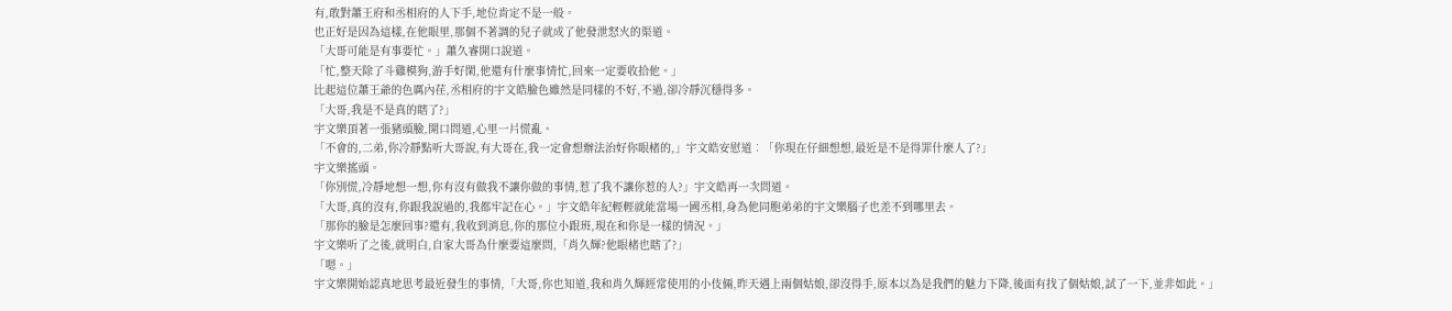有,敢對蕭王府和丞相府的人下手,地位肯定不是一般。
也正好是因為這樣,在他眼里,那個不著調的兒子就成了他發泄怒火的渠道。
「大哥可能是有事要忙。」蕭久睿開口說道。
「忙,整天除了斗雞模狗,游手好閑,他還有什麼事情忙,回來一定要收拾他。」
比起這位蕭王爺的色厲內荏,丞相府的宇文皓臉色雖然是同樣的不好,不過,卻冷靜沉穩得多。
「大哥,我是不是真的瞎了?」
宇文樂頂著一張豬頭臉,開口問道,心里一片慌亂。
「不會的,二弟,你冷靜點听大哥說,有大哥在,我一定會想辦法治好你眼楮的,」宇文皓安慰道︰「你現在仔細想想,最近是不是得罪什麼人了?」
宇文樂搖頭。
「你別慌,冷靜地想一想,你有沒有做我不讓你做的事情,惹了我不讓你惹的人?」宇文皓再一次問道。
「大哥,真的沒有,你跟我說過的,我都牢記在心。」宇文皓年紀輕輕就能當場一國丞相,身為他同胞弟弟的宇文樂腦子也差不到哪里去。
「那你的臉是怎麼回事?還有,我收到消息,你的那位小跟班,現在和你是一樣的情況。」
宇文樂听了之後,就明白,自家大哥為什麼要這麼問,「肖久輝?他眼楮也瞎了?」
「嗯。」
宇文樂開始認真地思考最近發生的事情,「大哥,你也知道,我和肖久輝經常使用的小伎倆,昨天遇上兩個姑娘,卻沒得手,原本以為是我們的魅力下降,後面有找了個姑娘,試了一下,並非如此。」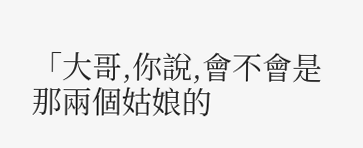「大哥,你說,會不會是那兩個姑娘的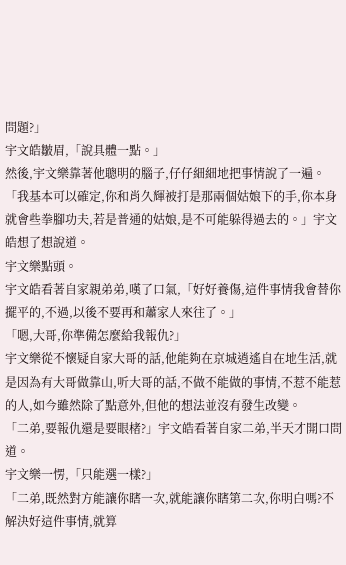問題?」
宇文皓皺眉,「說具體一點。」
然後,宇文樂靠著他聰明的腦子,仔仔細細地把事情說了一遍。
「我基本可以確定,你和肖久輝被打是那兩個姑娘下的手,你本身就會些拳腳功夫,若是普通的姑娘,是不可能躲得過去的。」宇文皓想了想說道。
宇文樂點頭。
宇文皓看著自家親弟弟,嘆了口氣,「好好養傷,這件事情我會替你擺平的,不過,以後不要再和蕭家人來往了。」
「嗯,大哥,你準備怎麼給我報仇?」
宇文樂從不懷疑自家大哥的話,他能夠在京城逍遙自在地生活,就是因為有大哥做靠山,听大哥的話,不做不能做的事情,不惹不能惹的人,如今雖然除了點意外,但他的想法並沒有發生改變。
「二弟,要報仇還是要眼楮?」宇文皓看著自家二弟,半天才開口問道。
宇文樂一愣,「只能選一樣?」
「二弟,既然對方能讓你瞎一次,就能讓你瞎第二次,你明白嗎?不解決好這件事情,就算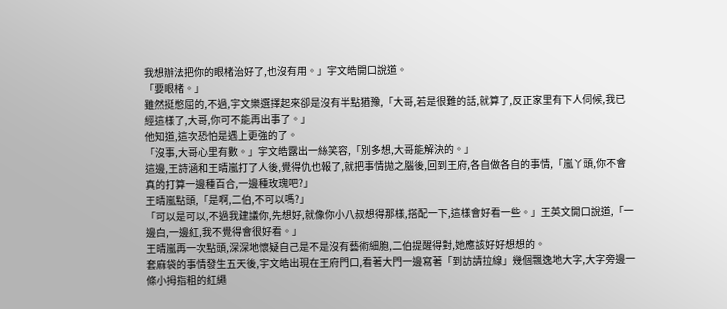我想辦法把你的眼楮治好了,也沒有用。」宇文皓開口說道。
「要眼楮。」
雖然挺憋屈的,不過,宇文樂選擇起來卻是沒有半點猶豫,「大哥,若是很難的話,就算了,反正家里有下人伺候,我已經這樣了,大哥,你可不能再出事了。」
他知道,這次恐怕是遇上更強的了。
「沒事,大哥心里有數。」宇文皓露出一絲笑容,「別多想,大哥能解決的。」
這邊,王詩涵和王晴嵐打了人後,覺得仇也報了,就把事情拋之腦後,回到王府,各自做各自的事情,「嵐丫頭,你不會真的打算一邊種百合,一邊種玫瑰吧?」
王晴嵐點頭,「是啊,二伯,不可以嗎?」
「可以是可以,不過我建議你,先想好,就像你小八叔想得那樣,搭配一下,這樣會好看一些。」王英文開口說道,「一邊白,一邊紅,我不覺得會很好看。」
王晴嵐再一次點頭,深深地懷疑自己是不是沒有藝術細胞,二伯提醒得對,她應該好好想想的。
套麻袋的事情發生五天後,宇文皓出現在王府門口,看著大門一邊寫著「到訪請拉線」幾個飄逸地大字,大字旁邊一條小拇指粗的紅繩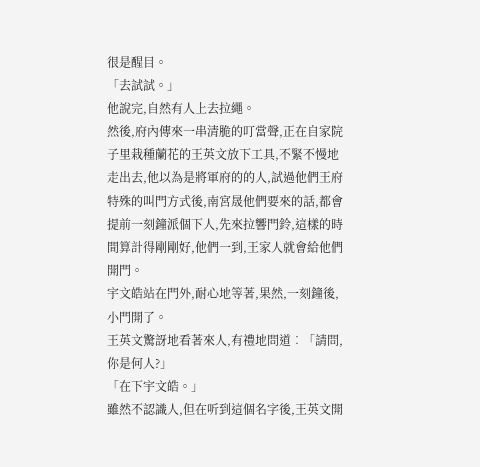很是醒目。
「去試試。」
他說完,自然有人上去拉繩。
然後,府內傳來一串清脆的叮當聲,正在自家院子里栽種蘭花的王英文放下工具,不緊不慢地走出去,他以為是將軍府的的人,試過他們王府特殊的叫門方式後,南宮晟他們要來的話,都會提前一刻鐘派個下人,先來拉響門鈴,這樣的時間算計得剛剛好,他們一到,王家人就會給他們開門。
宇文皓站在門外,耐心地等著,果然,一刻鐘後,小門開了。
王英文驚訝地看著來人,有禮地問道︰「請問,你是何人?」
「在下宇文皓。」
雖然不認識人,但在听到這個名字後,王英文開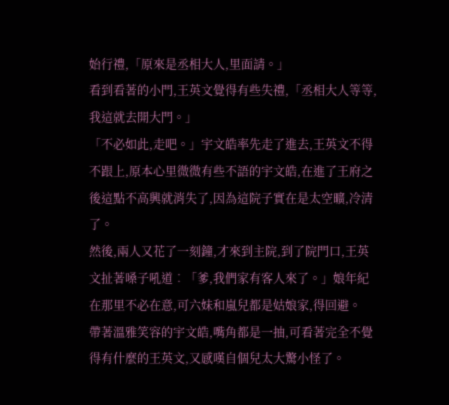始行禮,「原來是丞相大人,里面請。」
看到看著的小門,王英文覺得有些失禮,「丞相大人等等,我這就去開大門。」
「不必如此,走吧。」宇文皓率先走了進去,王英文不得不跟上,原本心里微微有些不語的宇文皓,在進了王府之後這點不高興就消失了,因為這院子實在是太空曠,冷清了。
然後,兩人又花了一刻鐘,才來到主院,到了院門口,王英文扯著嗓子吼道︰「爹,我們家有客人來了。」娘年紀在那里不必在意,可六妹和嵐兒都是姑娘家,得回避。
帶著溫雅笑容的宇文皓,嘴角都是一抽,可看著完全不覺得有什麼的王英文,又感嘆自個兒太大驚小怪了。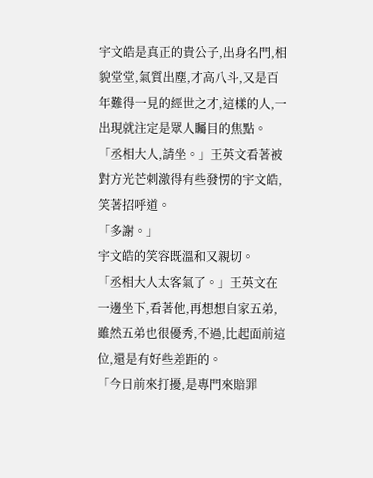宇文皓是真正的貴公子,出身名門,相貌堂堂,氣質出塵,才高八斗,又是百年難得一見的經世之才,這樣的人,一出現就注定是眾人矚目的焦點。
「丞相大人,請坐。」王英文看著被對方光芒刺激得有些發愣的宇文皓,笑著招呼道。
「多謝。」
宇文皓的笑容既溫和又親切。
「丞相大人太客氣了。」王英文在一邊坐下,看著他,再想想自家五弟,雖然五弟也很優秀,不過,比起面前這位,還是有好些差距的。
「今日前來打擾,是專門來賠罪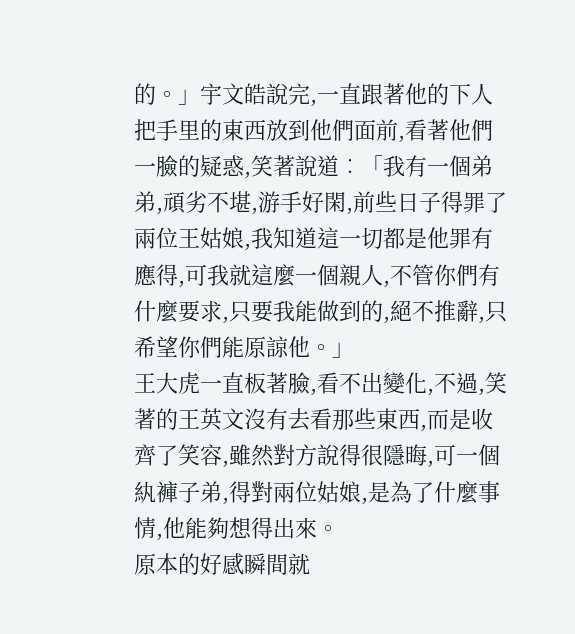的。」宇文皓說完,一直跟著他的下人把手里的東西放到他們面前,看著他們一臉的疑惑,笑著說道︰「我有一個弟弟,頑劣不堪,游手好閑,前些日子得罪了兩位王姑娘,我知道這一切都是他罪有應得,可我就這麼一個親人,不管你們有什麼要求,只要我能做到的,絕不推辭,只希望你們能原諒他。」
王大虎一直板著臉,看不出變化,不過,笑著的王英文沒有去看那些東西,而是收齊了笑容,雖然對方說得很隱晦,可一個紈褲子弟,得對兩位姑娘,是為了什麼事情,他能夠想得出來。
原本的好感瞬間就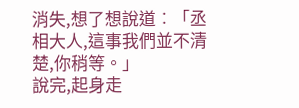消失,想了想說道︰「丞相大人,這事我們並不清楚,你稍等。」
說完,起身走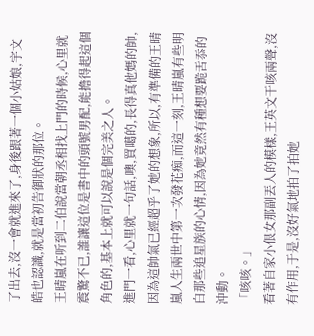了出去,沒一會就進來了,身後跟著一個小姑娘,宇文皓也認識,就是當初告御狀的那位。
王晴嵐在听到二伯說當朝丞相找上門的時候,心里就震驚不已,誰讓這位是書中的頭號男配,能擔得起這個角色的,基本上就可以說是個完美之人。
進門一看,心里就一句話,噢,買噶的,長得真他媽的帥,因為這帥氣已經超乎了她的想象,所以,有準備的王晴嵐人生兩世中第一次發花痴,而這一刻,王晴嵐有些明白那些追星族的心情,因為她竟然有種想要跪舌忝的沖動。
「咳咳。」
看著自家小佷女那副丟人的模樣,王英文干咳兩聲,沒有作用,于是,沒好氣地拍了拍她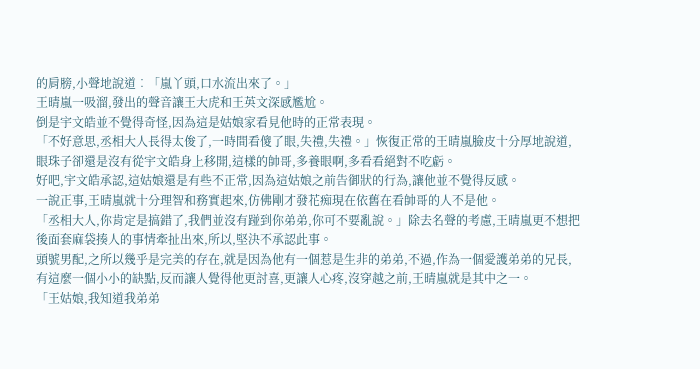的肩膀,小聲地說道︰「嵐丫頭,口水流出來了。」
王晴嵐一吸溜,發出的聲音讓王大虎和王英文深感尷尬。
倒是宇文皓並不覺得奇怪,因為這是姑娘家看見他時的正常表現。
「不好意思,丞相大人長得太俊了,一時間看傻了眼,失禮,失禮。」恢復正常的王晴嵐臉皮十分厚地說道,眼珠子卻還是沒有從宇文皓身上移開,這樣的帥哥,多養眼啊,多看看絕對不吃虧。
好吧,宇文皓承認,這姑娘還是有些不正常,因為這姑娘之前告御狀的行為,讓他並不覺得反感。
一說正事,王晴嵐就十分理智和務實起來,仿佛剛才發花痴現在依舊在看帥哥的人不是他。
「丞相大人,你肯定是搞錯了,我們並沒有踫到你弟弟,你可不要亂說。」除去名聲的考慮,王晴嵐更不想把後面套麻袋揍人的事情牽扯出來,所以,堅決不承認此事。
頭號男配,之所以幾乎是完美的存在,就是因為他有一個惹是生非的弟弟,不過,作為一個愛護弟弟的兄長,有這麼一個小小的缺點,反而讓人覺得他更討喜,更讓人心疼,沒穿越之前,王晴嵐就是其中之一。
「王姑娘,我知道我弟弟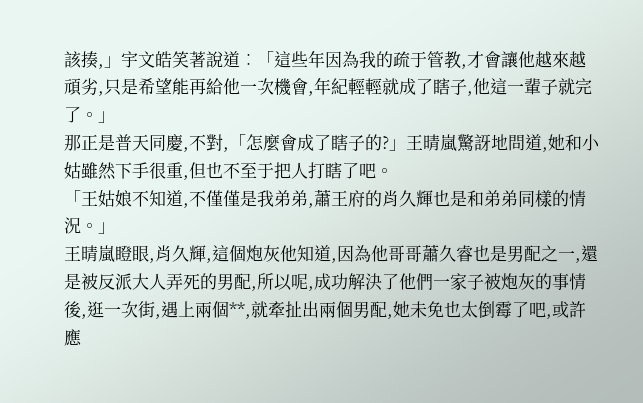該揍,」宇文皓笑著說道︰「這些年因為我的疏于管教,才會讓他越來越頑劣,只是希望能再給他一次機會,年紀輕輕就成了瞎子,他這一輩子就完了。」
那正是普天同慶,不對,「怎麼會成了瞎子的?」王晴嵐驚訝地問道,她和小姑雖然下手很重,但也不至于把人打瞎了吧。
「王姑娘不知道,不僅僅是我弟弟,蕭王府的肖久輝也是和弟弟同樣的情況。」
王晴嵐瞪眼,肖久輝,這個炮灰他知道,因為他哥哥蕭久睿也是男配之一,還是被反派大人弄死的男配,所以呢,成功解決了他們一家子被炮灰的事情後,逛一次街,遇上兩個**,就牽扯出兩個男配,她未免也太倒霉了吧,或許應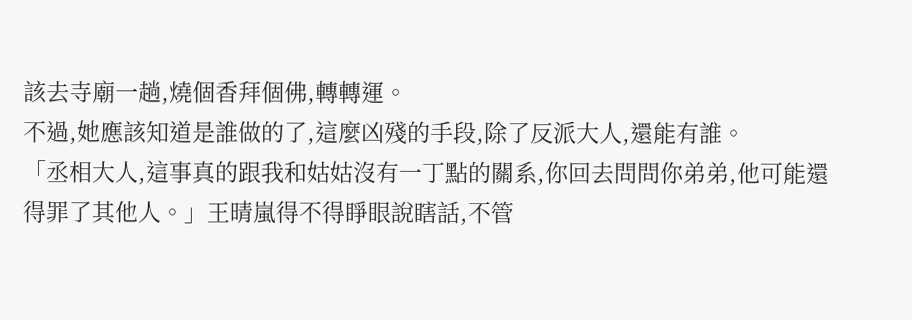該去寺廟一趟,燒個香拜個佛,轉轉運。
不過,她應該知道是誰做的了,這麼凶殘的手段,除了反派大人,還能有誰。
「丞相大人,這事真的跟我和姑姑沒有一丁點的關系,你回去問問你弟弟,他可能還得罪了其他人。」王晴嵐得不得睜眼說瞎話,不管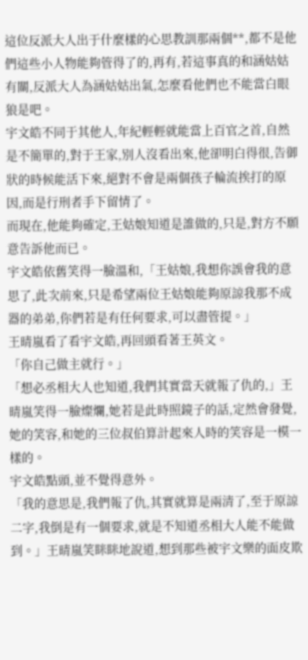這位反派大人出于什麼樣的心思教訓那兩個**,都不是他們這些小人物能夠管得了的,再有,若這事真的和涵姑姑有關,反派大人為涵姑姑出氣,怎麼看他們也不能當白眼狼是吧。
宇文皓不同于其他人,年紀輕輕就能當上百官之首,自然是不簡單的,對于王家,別人沒看出來,他卻明白得很,告御狀的時候能活下來,絕對不會是兩個孩子輪流挨打的原因,而是行刑者手下留情了。
而現在,他能夠確定,王姑娘知道是誰做的,只是,對方不願意告訴他而已。
宇文皓依舊笑得一臉溫和,「王姑娘,我想你誤會我的意思了,此次前來,只是希望兩位王姑娘能夠原諒我那不成器的弟弟,你們若是有任何要求,可以盡管提。」
王晴嵐看了看宇文皓,再回頭看著王英文。
「你自己做主就行。」
「想必丞相大人也知道,我們其實當天就報了仇的,」王晴嵐笑得一臉燦爛,她若是此時照鏡子的話,定然會發覺,她的笑容,和她的三位叔伯算計起來人時的笑容是一模一樣的。
宇文皓點頭,並不覺得意外。
「我的意思是,我們報了仇,其實就算是兩清了,至于原諒二字,我倒是有一個要求,就是不知道丞相大人能不能做到。」王晴嵐笑眯眯地說道,想到那些被宇文樂的面皮欺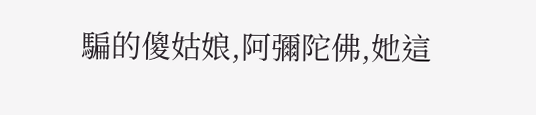騙的傻姑娘,阿彌陀佛,她這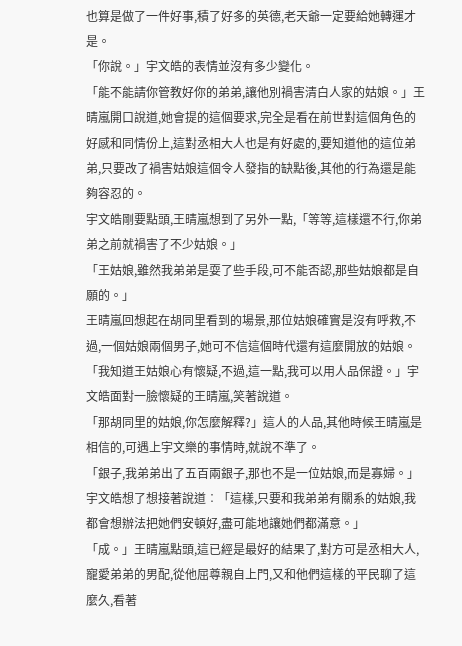也算是做了一件好事,積了好多的英德,老天爺一定要給她轉運才是。
「你說。」宇文皓的表情並沒有多少變化。
「能不能請你管教好你的弟弟,讓他別禍害清白人家的姑娘。」王晴嵐開口說道,她會提的這個要求,完全是看在前世對這個角色的好感和同情份上,這對丞相大人也是有好處的,要知道他的這位弟弟,只要改了禍害姑娘這個令人發指的缺點後,其他的行為還是能夠容忍的。
宇文皓剛要點頭,王晴嵐想到了另外一點,「等等,這樣還不行,你弟弟之前就禍害了不少姑娘。」
「王姑娘,雖然我弟弟是耍了些手段,可不能否認,那些姑娘都是自願的。」
王晴嵐回想起在胡同里看到的場景,那位姑娘確實是沒有呼救,不過,一個姑娘兩個男子,她可不信這個時代還有這麼開放的姑娘。
「我知道王姑娘心有懷疑,不過,這一點,我可以用人品保證。」宇文皓面對一臉懷疑的王晴嵐,笑著說道。
「那胡同里的姑娘,你怎麼解釋?」這人的人品,其他時候王晴嵐是相信的,可遇上宇文樂的事情時,就說不準了。
「銀子,我弟弟出了五百兩銀子,那也不是一位姑娘,而是寡婦。」宇文皓想了想接著說道︰「這樣,只要和我弟弟有關系的姑娘,我都會想辦法把她們安頓好,盡可能地讓她們都滿意。」
「成。」王晴嵐點頭,這已經是最好的結果了,對方可是丞相大人,寵愛弟弟的男配,從他屈尊親自上門,又和他們這樣的平民聊了這麼久,看著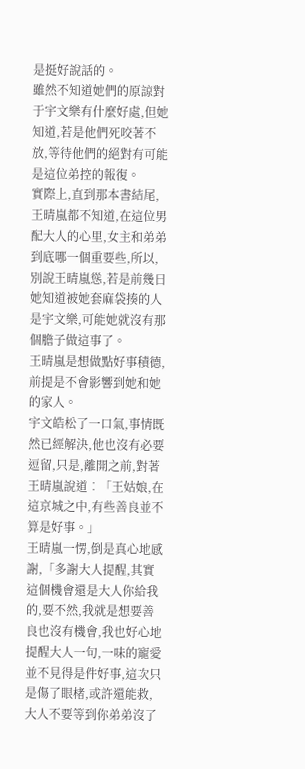是挺好說話的。
雖然不知道她們的原諒對于宇文樂有什麼好處,但她知道,若是他們死咬著不放,等待他們的絕對有可能是這位弟控的報復。
實際上,直到那本書結尾,王晴嵐都不知道,在這位男配大人的心里,女主和弟弟到底哪一個重要些,所以,別說王晴嵐慫,若是前幾日她知道被她套麻袋揍的人是宇文樂,可能她就沒有那個膽子做這事了。
王晴嵐是想做點好事積德,前提是不會影響到她和她的家人。
宇文皓松了一口氣,事情既然已經解決,他也沒有必要逗留,只是,離開之前,對著王晴嵐說道︰「王姑娘,在這京城之中,有些善良並不算是好事。」
王晴嵐一愣,倒是真心地感謝,「多謝大人提醒,其實這個機會還是大人你給我的,要不然,我就是想要善良也沒有機會,我也好心地提醒大人一句,一味的寵愛並不見得是件好事,這次只是傷了眼楮,或許還能救,大人不要等到你弟弟沒了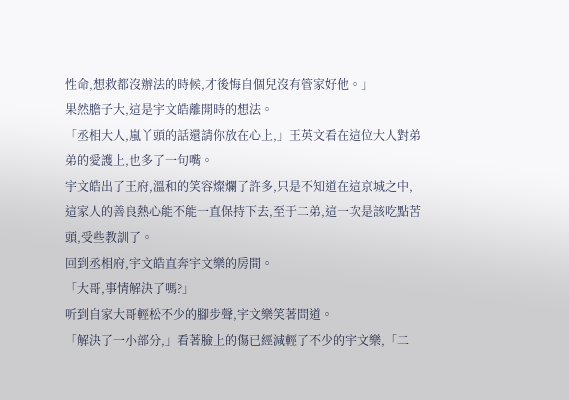性命,想救都沒辦法的時候,才後悔自個兒沒有管家好他。」
果然膽子大,這是宇文皓離開時的想法。
「丞相大人,嵐丫頭的話還請你放在心上,」王英文看在這位大人對弟弟的愛護上,也多了一句嘴。
宇文皓出了王府,溫和的笑容燦爛了許多,只是不知道在這京城之中,這家人的善良熱心能不能一直保持下去,至于二弟,這一次是該吃點苦頭,受些教訓了。
回到丞相府,宇文皓直奔宇文樂的房間。
「大哥,事情解決了嗎?」
听到自家大哥輕松不少的腳步聲,宇文樂笑著問道。
「解決了一小部分,」看著臉上的傷已經減輕了不少的宇文樂,「二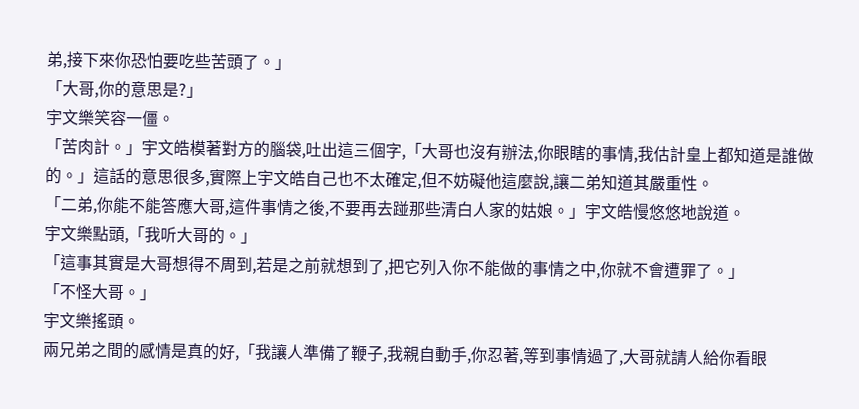弟,接下來你恐怕要吃些苦頭了。」
「大哥,你的意思是?」
宇文樂笑容一僵。
「苦肉計。」宇文皓模著對方的腦袋,吐出這三個字,「大哥也沒有辦法,你眼瞎的事情,我估計皇上都知道是誰做的。」這話的意思很多,實際上宇文皓自己也不太確定,但不妨礙他這麼說,讓二弟知道其嚴重性。
「二弟,你能不能答應大哥,這件事情之後,不要再去踫那些清白人家的姑娘。」宇文皓慢悠悠地說道。
宇文樂點頭,「我听大哥的。」
「這事其實是大哥想得不周到,若是之前就想到了,把它列入你不能做的事情之中,你就不會遭罪了。」
「不怪大哥。」
宇文樂搖頭。
兩兄弟之間的感情是真的好,「我讓人準備了鞭子,我親自動手,你忍著,等到事情過了,大哥就請人給你看眼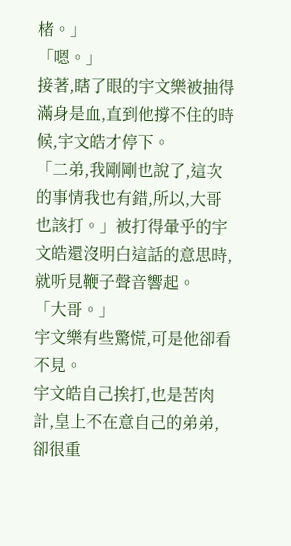楮。」
「嗯。」
接著,瞎了眼的宇文樂被抽得滿身是血,直到他撐不住的時候,宇文皓才停下。
「二弟,我剛剛也說了,這次的事情我也有錯,所以,大哥也該打。」被打得暈乎的宇文皓還沒明白這話的意思時,就听見鞭子聲音響起。
「大哥。」
宇文樂有些驚慌,可是他卻看不見。
宇文皓自己挨打,也是苦肉計,皇上不在意自己的弟弟,卻很重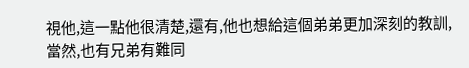視他,這一點他很清楚,還有,他也想給這個弟弟更加深刻的教訓,當然,也有兄弟有難同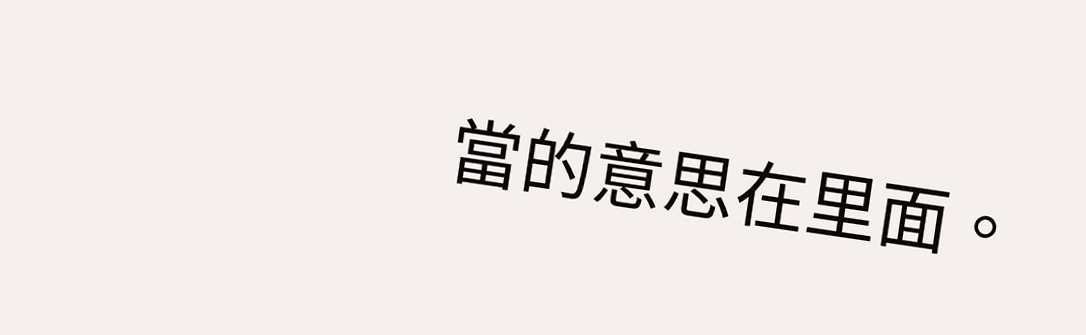當的意思在里面。